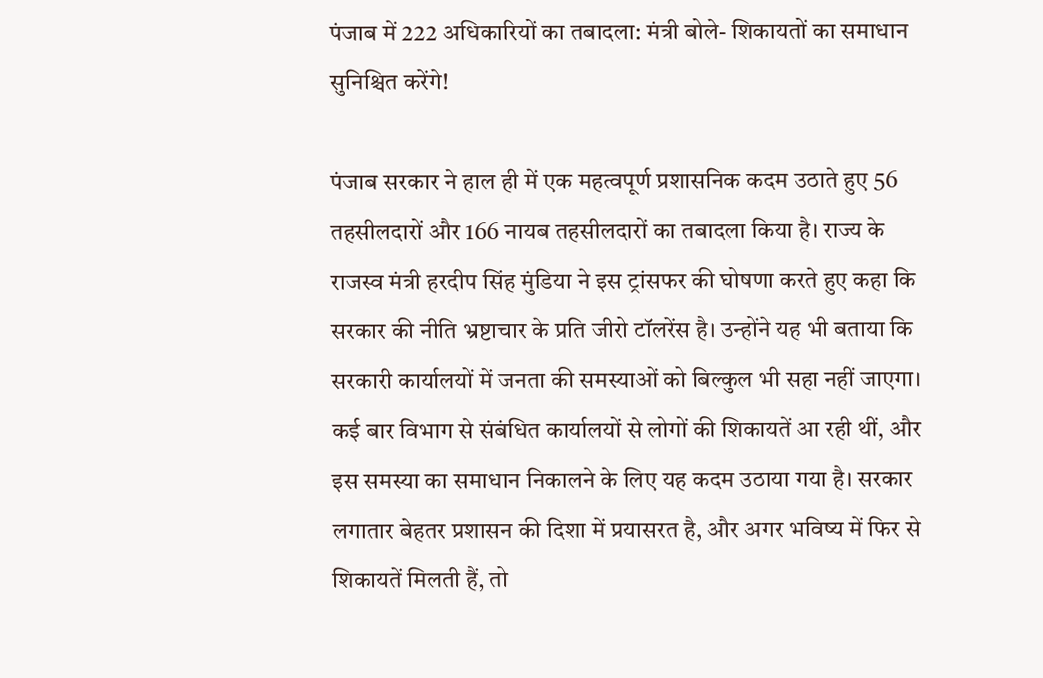पंजाब में 222 अधिकारियों का तबादला: मंत्री बोले- शिकायतों का समाधान सुनिश्चित करेंगे!

पंजाब सरकार ने हाल ही में एक महत्वपूर्ण प्रशासनिक कदम उठाते हुए 56 तहसीलदारों और 166 नायब तहसीलदारों का तबादला किया है। राज्य के राजस्व मंत्री हरदीप सिंह मुंडिया ने इस ट्रांसफर की घोषणा करते हुए कहा कि सरकार की नीति भ्रष्टाचार के प्रति जीरो टॉलरेंस है। उन्होंने यह भी बताया कि सरकारी कार्यालयों में जनता की समस्याओं को बिल्कुल भी सहा नहीं जाएगा। कई बार विभाग से संबंधित कार्यालयों से लोगों की शिकायतें आ रही थीं, और इस समस्या का समाधान निकालने के लिए यह कदम उठाया गया है। सरकार लगातार बेहतर प्रशासन की दिशा में प्रयासरत है, और अगर भविष्य में फिर से शिकायतें मिलती हैं, तो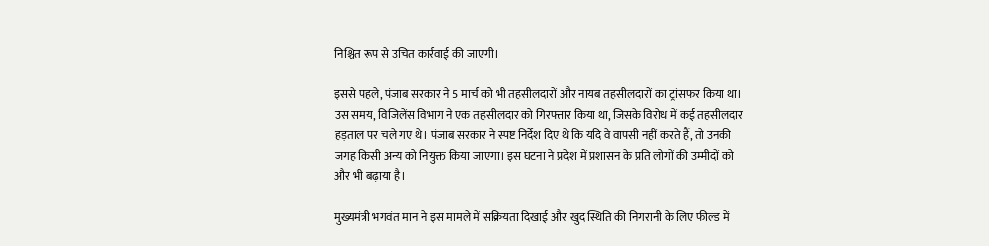निश्चित रूप से उचित कार्रवाई की जाएगी।

इससे पहले, पंजाब सरकार ने 5 मार्च को भी तहसीलदारों और नायब तहसीलदारों का ट्रांसफर किया था। उस समय, विजिलेंस विभाग ने एक तहसीलदार को गिरफ्तार किया था, जिसके विरोध में कई तहसीलदार हड़ताल पर चले गए थे। पंजाब सरकार ने स्पष्ट निर्देश दिए थे कि यदि वे वापसी नहीं करते हैं, तो उनकी जगह किसी अन्य को नियुक्त किया जाएगा। इस घटना ने प्रदेश में प्रशासन के प्रति लोगों की उम्मीदों को और भी बढ़ाया है।

मुख्यमंत्री भगवंत मान ने इस मामले में सक्रियता दिखाई और खुद स्थिति की निगरानी के लिए फील्ड में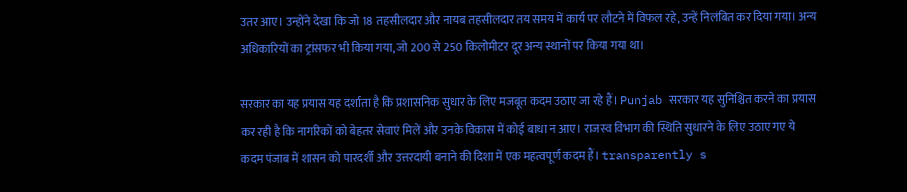उतर आए। उन्होंने देखा कि जो 18 तहसीलदार और नायब तहसीलदार तय समय में कार्य पर लौटने में विफल रहे, उन्हें निलंबित कर दिया गया। अन्य अधिकारियों का ट्रांसफर भी किया गया, जो 200 से 250 किलोमीटर दूर अन्य स्थानों पर किया गया था।

सरकार का यह प्रयास यह दर्शाता है कि प्रशासनिक सुधार के लिए मजबूत कदम उठाए जा रहे हैं। Punjab सरकार यह सुनिश्चित करने का प्रयास कर रही है कि नागरिकों को बेहतर सेवाएं मिलें और उनके विकास में कोई बाधा न आए। राजस्व विभाग की स्थिति सुधारने के लिए उठाए गए ये कदम पंजाब में शासन को पारदर्शी और उत्तरदायी बनाने की दिशा में एक महत्वपूर्ण कदम हैं। transparently s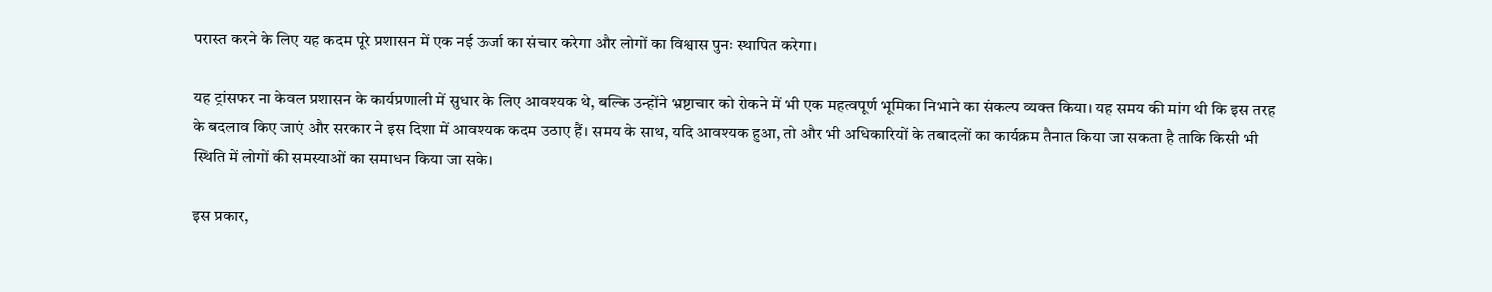परास्त करने के लिए यह कदम पूरे प्रशासन में एक नई ऊर्जा का संचार करेगा और लोगों का विश्वास पुनः स्थापित करेगा।

यह ट्रांसफर ना केवल प्रशासन के कार्यप्रणाली में सुधार के लिए आवश्यक थे, बल्कि उन्होंने भ्रष्टाचार को रोकने में भी एक महत्वपूर्ण भूमिका निभाने का संकल्प व्यक्त किया। यह समय की मांग थी कि इस तरह के बदलाव किए जाएं और सरकार ने इस दिशा में आवश्यक कदम उठाए हैं। समय के साथ, यदि आवश्यक हुआ, तो और भी अधिकारियों के तबादलों का कार्यक्रम तैनात किया जा सकता है ताकि किसी भी स्थिति में लोगों की समस्याओं का समाधन किया जा सके।

इस प्रकार,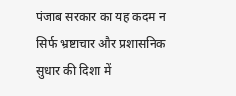पंजाब सरकार का यह कदम न सिर्फ भ्रष्टाचार और प्रशासनिक सुधार की दिशा में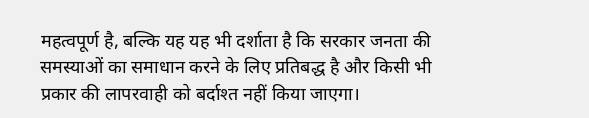महत्वपूर्ण है, बल्कि यह यह भी दर्शाता है कि सरकार जनता की समस्याओं का समाधान करने के लिए प्रतिबद्ध है और किसी भी प्रकार की लापरवाही को बर्दाश्त नहीं किया जाएगा।